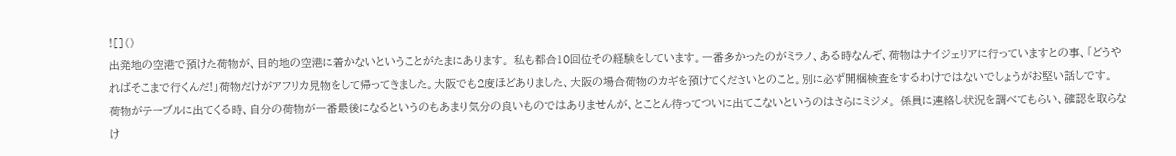![]()
出発地の空港で預けた荷物が、目的地の空港に着かないということがたまにあります。 私も都合10回位その経験をしています。一番多かったのがミラノ、ある時なんぞ、荷物はナイジェリアに行っていますとの事、「どうやればそこまで行くんだ!」荷物だけがアフリカ見物をして帰ってきました。大阪でも2度ほどありました、大阪の場合荷物のカギを預けてくださいとのこと。別に必ず開梱検査をするわけではないでしょうがお堅い話しです。 荷物がテーブルに出てくる時、自分の荷物が一番最後になるというのもあまり気分の良いものではありませんが、とことん待ってついに出てこないというのはさらにミジメ。 係員に連絡し状況を調べてもらい、確認を取らなけ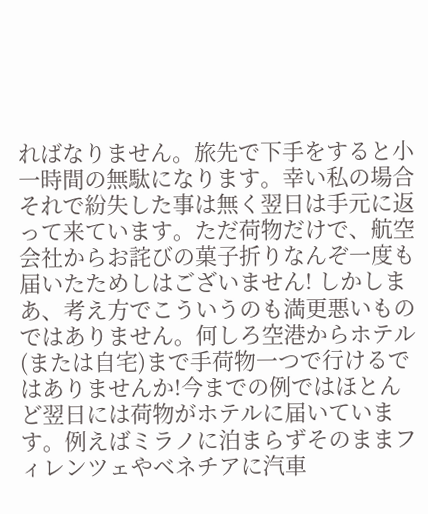ればなりません。旅先で下手をすると小一時間の無駄になります。幸い私の場合それで紛失した事は無く翌日は手元に返って来ています。ただ荷物だけで、航空会社からお詫びの菓子折りなんぞ一度も届いたためしはございません! しかしまあ、考え方でこういうのも満更悪いものではありません。何しろ空港からホテル(または自宅)まで手荷物一つで行けるではありませんか!今までの例ではほとんど翌日には荷物がホテルに届いています。例えばミラノに泊まらずそのままフィレンツェやベネチアに汽車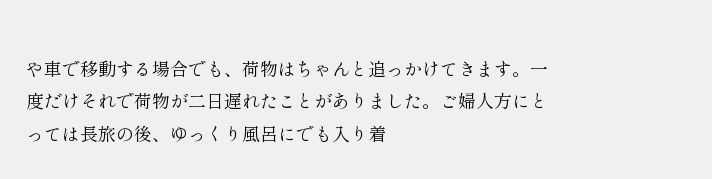や車で移動する場合でも、荷物はちゃんと追っかけてきます。一度だけそれで荷物が二日遅れたことがありました。ご婦人方にとっては長旅の後、ゆっくり風呂にでも入り着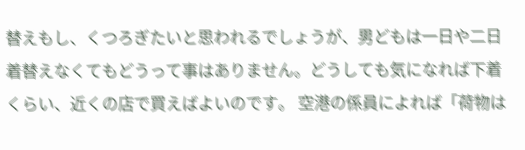替えもし、くつろぎたいと思われるでしょうが、男どもは一日や二日着替えなくてもどうって事はありません。どうしても気になれば下着くらい、近くの店で買えばよいのです。 空港の係員によれば「荷物は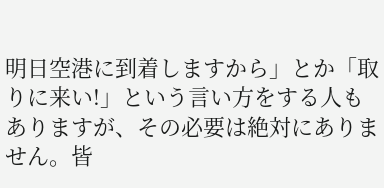明日空港に到着しますから」とか「取りに来い!」という言い方をする人もありますが、その必要は絶対にありません。皆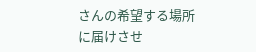さんの希望する場所に届けさせ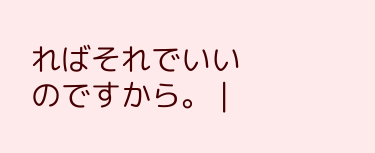ればそれでいいのですから。 |